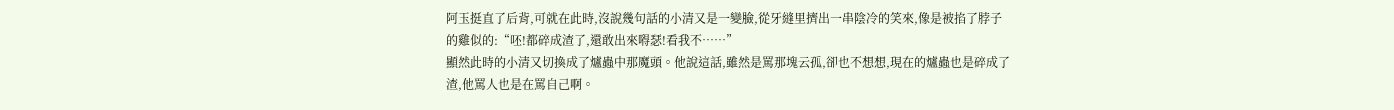阿玉挺直了后背,可就在此時,沒說幾句話的小清又是一變臉,從牙縫里擠出一串陰冷的笑來,像是被掐了脖子的雞似的:“呸!都碎成渣了,還敢出來嘚瑟!看我不……”
顯然此時的小清又切換成了爐蟲中那魔頭。他說這話,雖然是罵那塊云孤,卻也不想想,現在的爐蟲也是碎成了渣,他罵人也是在罵自己啊。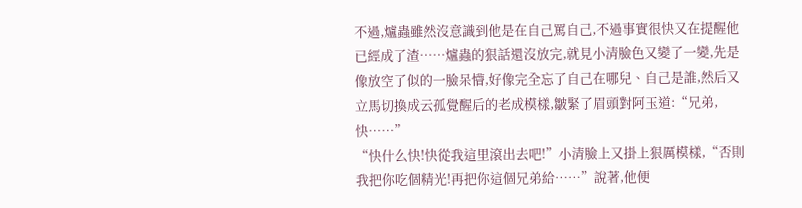不過,爐蟲雖然沒意識到他是在自己罵自己,不過事實很快又在提醒他已經成了渣……爐蟲的狠話還沒放完,就見小清臉色又變了一變,先是像放空了似的一臉呆懵,好像完全忘了自己在哪兒、自己是誰,然后又立馬切換成云孤覺醒后的老成模樣,皺緊了眉頭對阿玉道:“兄弟,快……”
“快什么快!快從我這里滾出去吧!”小清臉上又掛上狠厲模樣,“否則我把你吃個精光!再把你這個兄弟給……”說著,他便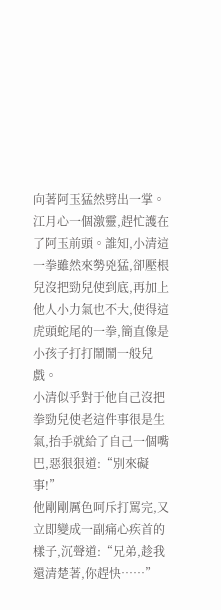向著阿玉猛然劈出一掌。
江月心一個激靈,趕忙護在了阿玉前頭。誰知,小清這一拳雖然來勢兇猛,卻壓根兒沒把勁兒使到底,再加上他人小力氣也不大,使得這虎頭蛇尾的一拳,簡直像是小孩子打打鬧鬧一般兒戲。
小清似乎對于他自己沒把拳勁兒使老這件事很是生氣,抬手就給了自己一個嘴巴,惡狠狠道:“別來礙事!”
他剛剛厲色呵斥打罵完,又立即變成一副痛心疾首的樣子,沉聲道:“兄弟,趁我還清楚著,你趕快……”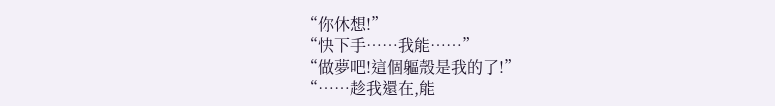“你休想!”
“快下手……我能……”
“做夢吧!這個軀殼是我的了!”
“……趁我還在,能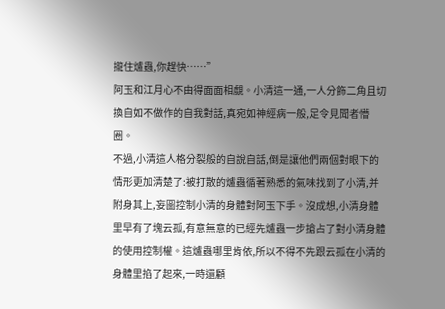攏住爐蟲,你趕快……”
阿玉和江月心不由得面面相覷。小清這一通,一人分飾二角且切換自如不做作的自我對話,真宛如神經病一般,足令見聞者懵圈。
不過,小清這人格分裂般的自說自話,倒是讓他們兩個對眼下的情形更加清楚了:被打散的爐蟲循著熟悉的氣味找到了小清,并附身其上,妄圖控制小清的身體對阿玉下手。沒成想,小清身體里早有了塊云孤,有意無意的已經先爐蟲一步搶占了對小清身體的使用控制權。這爐蟲哪里肯依,所以不得不先跟云孤在小清的身體里掐了起來,一時還顧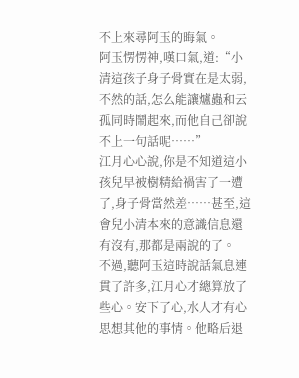不上來尋阿玉的晦氣。
阿玉愣愣神,嘆口氣,道:“小清這孩子身子骨實在是太弱,不然的話,怎么能讓爐蟲和云孤同時鬧起來,而他自己卻說不上一句話呢……”
江月心心說,你是不知道這小孩兒早被樹精給禍害了一遭了,身子骨當然差……甚至,這會兒小清本來的意識信息還有沒有,那都是兩說的了。
不過,聽阿玉這時說話氣息連貫了許多,江月心才總算放了些心。安下了心,水人才有心思想其他的事情。他略后退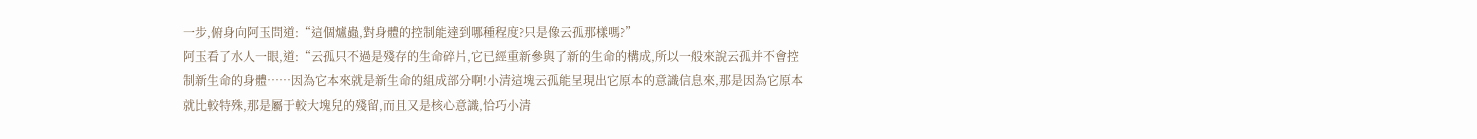一步,俯身向阿玉問道:“這個爐蟲,對身體的控制能達到哪種程度?只是像云孤那樣嗎?”
阿玉看了水人一眼,道:“云孤只不過是殘存的生命碎片,它已經重新參與了新的生命的構成,所以一般來說云孤并不會控制新生命的身體……因為它本來就是新生命的組成部分啊!小清這塊云孤能呈現出它原本的意識信息來,那是因為它原本就比較特殊,那是屬于較大塊兒的殘留,而且又是核心意識,恰巧小清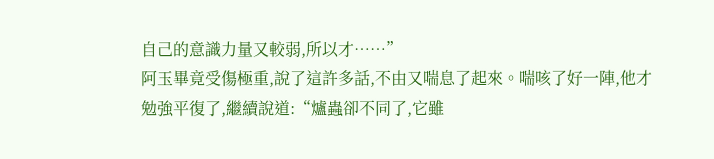自己的意識力量又較弱,所以才……”
阿玉畢竟受傷極重,說了這許多話,不由又喘息了起來。喘咳了好一陣,他才勉強平復了,繼續說道:“爐蟲卻不同了,它雖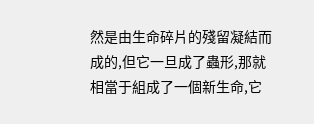然是由生命碎片的殘留凝結而成的,但它一旦成了蟲形,那就相當于組成了一個新生命,它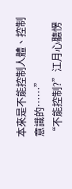本來是不能控制人體、控制意識的……”
“不能控制?”江月心聽愣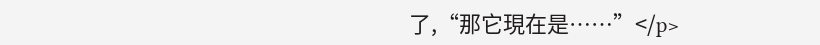了,“那它現在是……”</p>